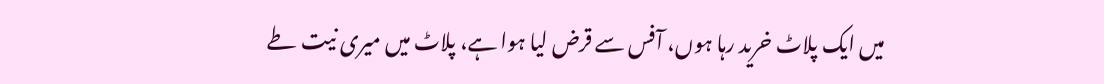میں ایک پلاٹ خرید رہا ہوں، آفس سے قرض لیا ہوا ہے، پلاٹ میں میری نیت طے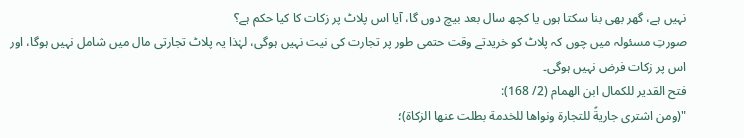نہیں ہے، گھر بھی بنا سکتا ہوں یا کچھ سال بعد بیچ دوں گا، آیا اس پلاٹ پر زکات کا کیا حکم ہے؟
صورتِ مسئولہ میں چوں کہ پلاٹ کو خریدتے وقت حتمی طور پر تجارت کی نیت نہیں ہوگی، لہٰذا یہ پلاٹ تجارتی مال میں شامل نہیں ہوگا، اور اس پر زکات فرض نہیں ہوگی۔
فتح القدير للكمال ابن الهمام (2/ 168):
"(ومن اشترى جاريةً للتجارة ونواها للخدمة بطلت عنها الزكاة)؛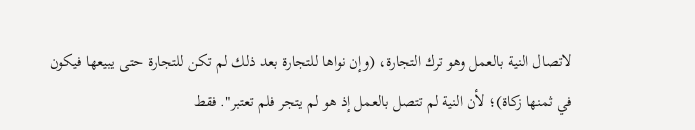لاتصال النية بالعمل وهو ترك التجارة، (وإن نواها للتجارة بعد ذلك لم تكن للتجارة حتى يبيعها فيكون في ثمنها زكاة)؛ لأن النية لم تتصل بالعمل إذ هو لم يتجر فلم تعتبر". فقط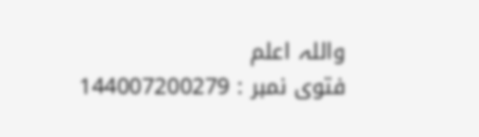واللہ اعلم
فتوی نمبر : 144007200279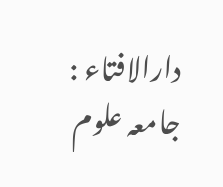دارالافتاء : جامعہ علوم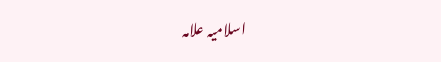اسلامیہ علامہ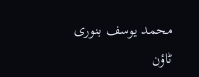محمد یوسف بنوری ٹاؤن